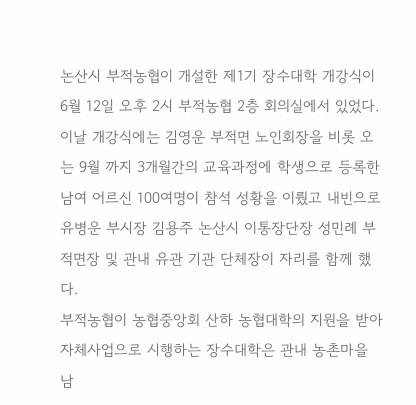논산시 부적농협이 개설한 제1기 장수대학 개강식이 6월 12일 오후 2시 부적농협 2층 회의실에서 있었다. 이날 개강식에는 김영운 부적면 노인회장을 비롯 오는 9월 까지 3개월간의 교육과정에 학생으로 등록한 남여 어르신 100여명이 참석 성황을 이뤘고 내빈으로 유병운 부시장 김용주 논산시 이통장단장 성민례 부적면장 및 관내 유관 기관 단체장이 자리를 함께 했다.
부적농협이 농협중앙회 산하 농협대학의 지원을 받아 자체사업으로 시행하는 장수대학은 관내 농촌마을 남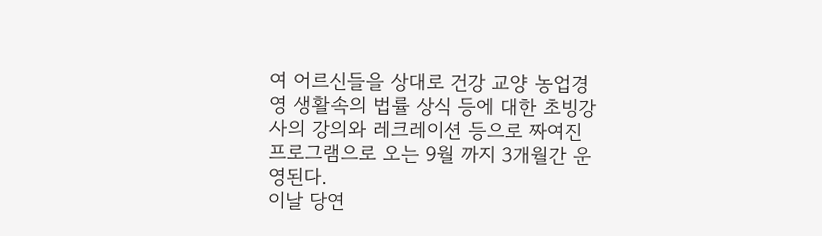여 어르신들을 상대로 건강 교양 농업경영 생활속의 법률 상식 등에 대한 초빙강사의 강의와 레크레이션 등으로 짜여진 프로그램으로 오는 9월 까지 3개월간 운영된다.
이날 당연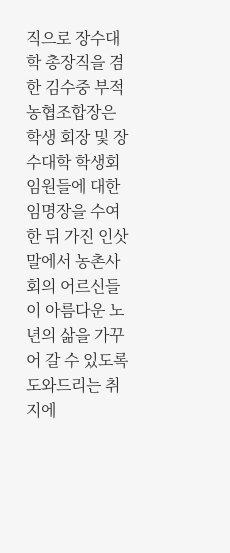직으로 장수대학 총장직을 겸한 김수중 부적농협조합장은 학생 회장 및 장수대학 학생회 임원들에 대한 임명장을 수여 한 뒤 가진 인삿말에서 농촌사회의 어르신들이 아름다운 노년의 삶을 가꾸어 갈 수 있도록 도와드리는 취지에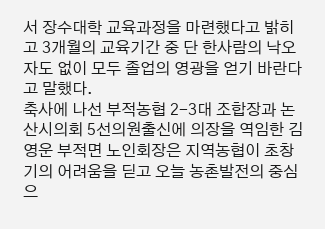서 장수대학 교육과정을 마련했다고 밝히고 3개월의 교육기간 중 단 한사람의 낙오자도 없이 모두 졸업의 영광을 얻기 바란다고 말했다.
축사에 나선 부적농협 2-3대 조합장과 논산시의회 5선의원출신에 의장을 역임한 김영운 부적면 노인회장은 지역농협이 초창기의 어려움을 딛고 오늘 농촌발전의 중심으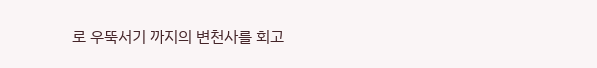로 우뚝서기 까지의 변천사를 회고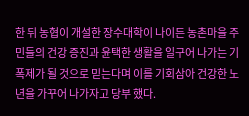한 뒤 농협이 개설한 장수대학이 나이든 농촌마을 주민들의 건강 증진과 윤택한 생활을 일구어 나가는 기폭제가 될 것으로 믿는다며 이를 기회삼아 건강한 노년을 가꾸어 나가자고 당부 했다.